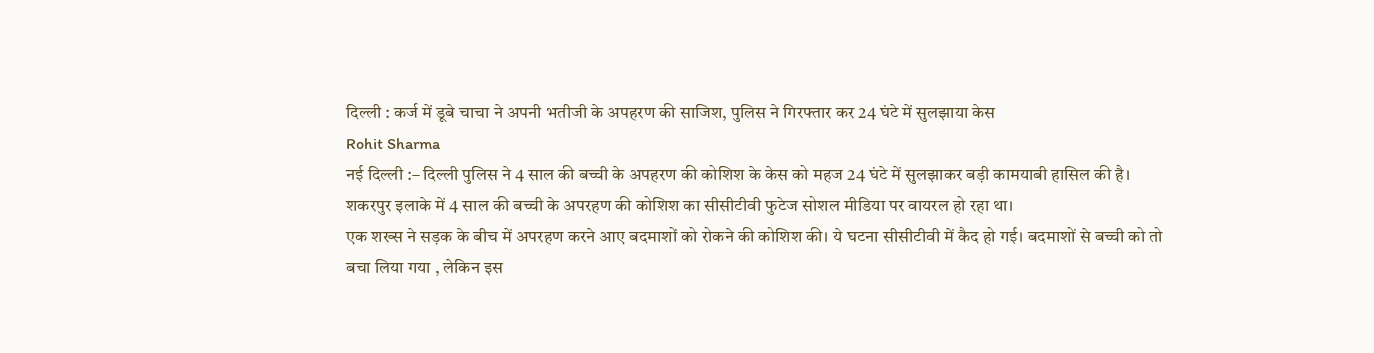दिल्ली : कर्ज में डूबे चाचा ने अपनी भतीजी के अपहरण की साजिश, पुलिस ने गिरफ्तार कर 24 घंटे में सुलझाया केस
Rohit Sharma
नई दिल्ली :– दिल्ली पुलिस ने 4 साल की बच्ची के अपहरण की कोशिश के केस को महज 24 घंटे में सुलझाकर बड़ी कामयाबी हासिल की है। शकरपुर इलाके में 4 साल की बच्ची के अपरहण की कोशिश का सीसीटीवी फुटेज सोशल मीडिया पर वायरल हो रहा था।
एक शख्स ने सड़क के बीच में अपरहण करने आए बदमाशों को रोकने की कोशिश की। ये घटना सीसीटीवी में कैद हो गई। बदमाशों से बच्ची को तो बचा लिया गया , लेकिन इस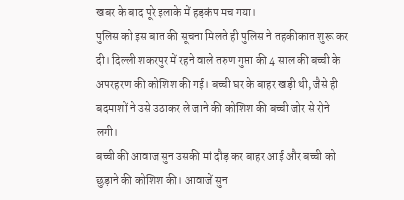खबर के बाद पूरे इलाके में हड़कंप मच गया।
पुलिस को इस बात की सूचना मिलते ही पुलिस ने तहकीकात शुरू कर दी। दिल्ली शकरपुर में रहने वाले तरुण गुप्ता की 4 साल की बच्ची के अपरहरण की कोशिश की गई। बच्ची घर के बाहर खड़ी थी, जैसे ही बदमाशों ने उसे उठाकर ले जाने की कोशिश की बच्ची जोर से रोने लगी।
बच्ची की आवाज सुन उसकी मां दौड़ कर बाहर आई और बच्ची को छुड़ाने की कोशिश की। आवाजें सुन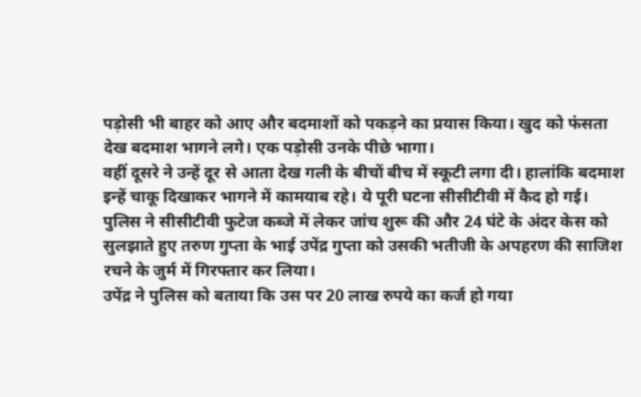पड़ोसी भी बाहर को आए और बदमाशों को पकड़ने का प्रयास किया। खुद को फंसता देख बदमाश भागने लगे। एक पड़ोसी उनके पीछे भागा।
वहीं दूसरे ने उन्हें दूर से आता देख गली के बीचों बीच में स्कूटी लगा दी। हालांकि बदमाश इन्हें चाकू दिखाकर भागने में कामयाब रहे। ये पूरी घटना सीसीटीवी में कैद हो गई।
पुलिस ने सीसीटीवी फुटेज कब्जे में लेकर जांच शुरू की और 24 घंटे के अंदर केस को सुलझाते हुए तरुण गुप्ता के भाई उपेंद्र गुप्ता को उसकी भतीजी के अपहरण की साजिश रचने के जुर्म में गिरफ्तार कर लिया।
उपेंद्र ने पुलिस को बताया कि उस पर 20 लाख रुपये का कर्ज हो गया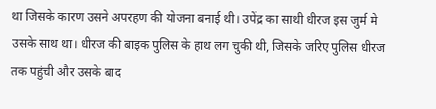था जिसके कारण उसने अपरहण की योजना बनाई थी। उपेंद्र का साथी धीरज इस जुर्म मे उसके साथ था। धीरज की बाइक पुलिस के हाथ लग चुकी थी, जिसके जरिए पुलिस धीरज तक पहुंची और उसके बाद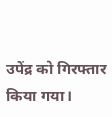उपेंद्र को गिरफ्तार किया गया।